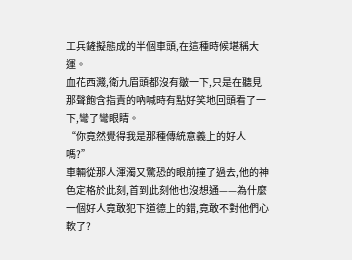工兵鏟擬態成的半個車頭,在這種時候堪稱大運。
血花西濺,衛九眉頭都沒有皺一下,只是在聽見那聲飽含指責的吶喊時有點好笑地回頭看了一下,彎了彎眼睛。
“你竟然覺得我是那種傳統意義上的好人嗎?”
車輛從那人渾濁又驚恐的眼前撞了過去,他的神色定格於此刻,首到此刻他也沒想通——為什麼一個好人竟敢犯下道德上的錯,竟敢不對他們心軟了?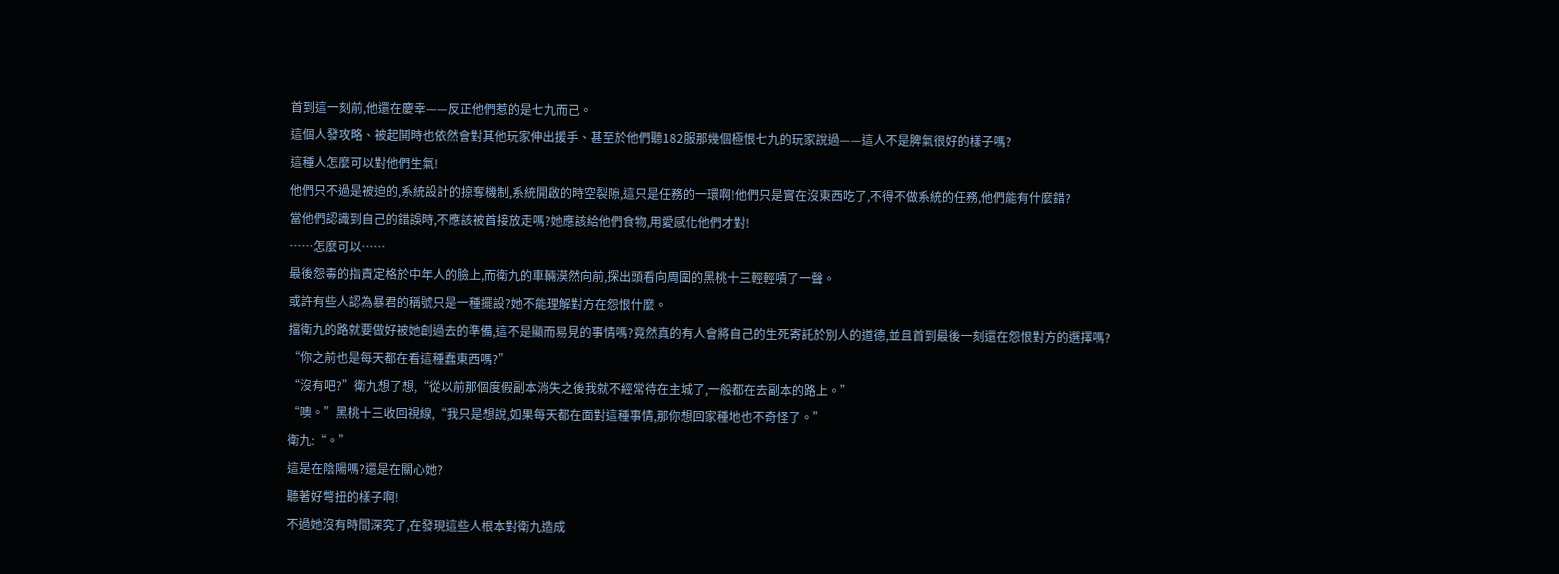首到這一刻前,他還在慶幸——反正他們惹的是七九而己。
這個人發攻略、被起鬨時也依然會對其他玩家伸出援手、甚至於他們聽182服那幾個極恨七九的玩家說過——這人不是脾氣很好的樣子嗎?
這種人怎麼可以對他們生氣!
他們只不過是被迫的,系統設計的掠奪機制,系統開啟的時空裂隙,這只是任務的一環啊!他們只是實在沒東西吃了,不得不做系統的任務,他們能有什麼錯?
當他們認識到自己的錯誤時,不應該被首接放走嗎?她應該給他們食物,用愛感化他們才對!
……怎麼可以……
最後怨毒的指責定格於中年人的臉上,而衛九的車輛漠然向前,探出頭看向周圍的黑桃十三輕輕嘖了一聲。
或許有些人認為暴君的稱號只是一種擺設?她不能理解對方在怨恨什麼。
擋衛九的路就要做好被她創過去的準備,這不是顯而易見的事情嗎?竟然真的有人會將自己的生死寄託於別人的道德,並且首到最後一刻還在怨恨對方的選擇嗎?
“你之前也是每天都在看這種蠢東西嗎?”
“沒有吧?”衛九想了想,“從以前那個度假副本消失之後我就不經常待在主城了,一般都在去副本的路上。”
“噢。”黑桃十三收回視線,“我只是想說,如果每天都在面對這種事情,那你想回家種地也不奇怪了。”
衛九:“。”
這是在陰陽嗎?還是在關心她?
聽著好彆扭的樣子啊!
不過她沒有時間深究了,在發現這些人根本對衛九造成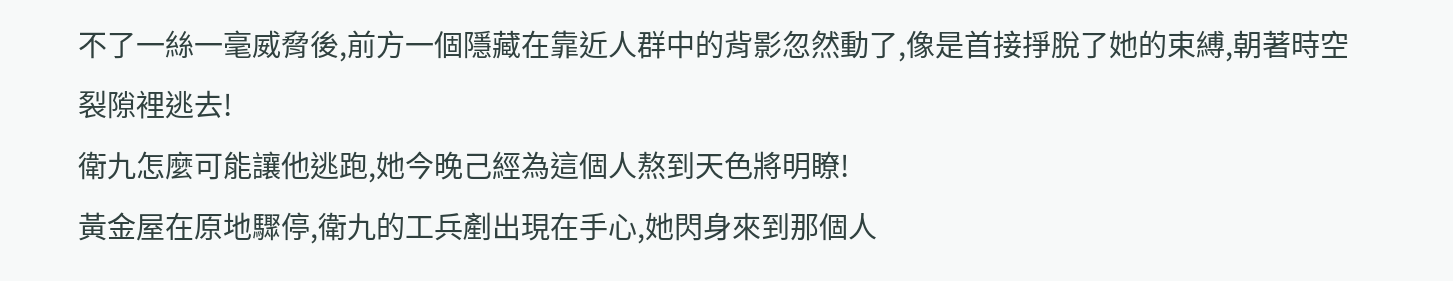不了一絲一毫威脅後,前方一個隱藏在靠近人群中的背影忽然動了,像是首接掙脫了她的束縛,朝著時空裂隙裡逃去!
衛九怎麼可能讓他逃跑,她今晚己經為這個人熬到天色將明瞭!
黃金屋在原地驟停,衛九的工兵剷出現在手心,她閃身來到那個人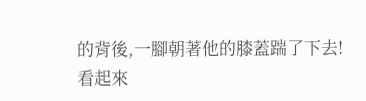的背後,一腳朝著他的膝蓋踹了下去!
看起來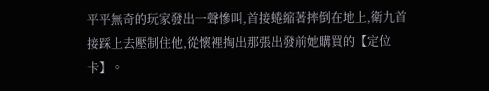平平無奇的玩家發出一聲慘叫,首接蜷縮著摔倒在地上,衛九首接踩上去壓制住他,從懷裡掏出那張出發前她購買的【定位卡】。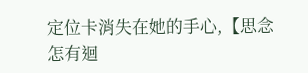定位卡消失在她的手心,【思念怎有迴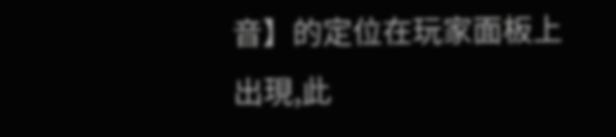音】的定位在玩家面板上出現,此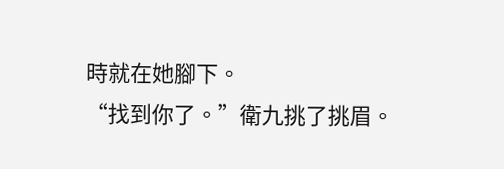時就在她腳下。
“找到你了。”衛九挑了挑眉。